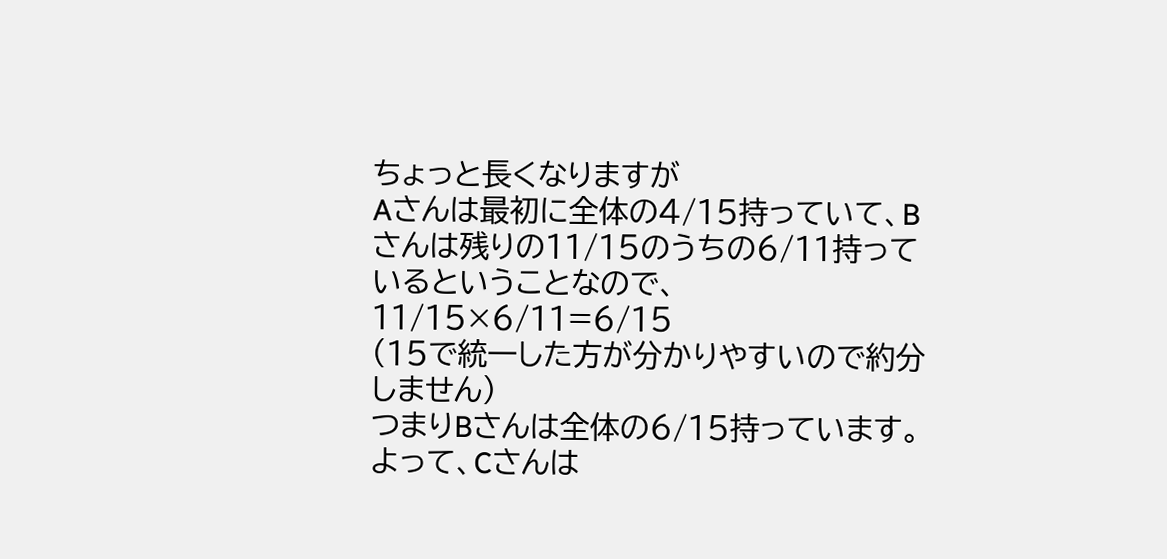ちょっと長くなりますが
Aさんは最初に全体の4/15持っていて、Bさんは残りの11/15のうちの6/11持っているということなので、
11/15×6/11=6/15
(15で統一した方が分かりやすいので約分しません)
つまりBさんは全体の6/15持っています。よって、Cさんは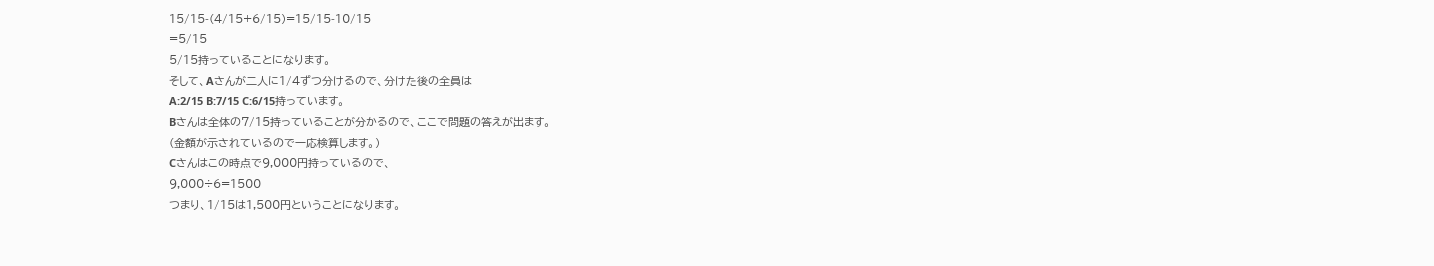15/15-(4/15+6/15)=15/15-10/15
=5/15
5/15持っていることになります。
そして、Aさんが二人に1/4ずつ分けるので、分けた後の全員は
A:2/15 B:7/15 C:6/15持っています。
Bさんは全体の7/15持っていることが分かるので、ここで問題の答えが出ます。
(金額が示されているので一応検算します。)
Cさんはこの時点で9,000円持っているので、
9,000÷6=1500
つまり、1/15は1,500円ということになります。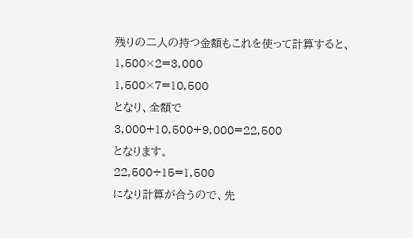残りの二人の持つ金額もこれを使って計算すると、
1,500×2=3,000
1,500×7=10,500
となり、全額で
3,000+10,500+9,000=22,500
となります。
22,500÷15=1,500
になり計算が合うので、先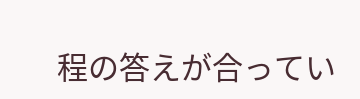程の答えが合ってい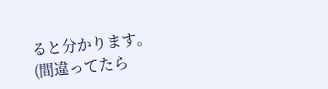ると分かります。
(間違ってたら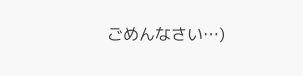ごめんなさい…)